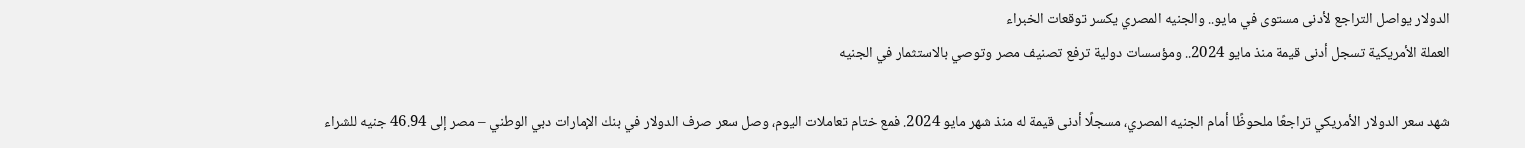الدولار يواصل التراجع لأدنى مستوى في مايو.. والجنيه المصري يكسر توقعات الخبراء
العملة الأمريكية تسجل أدنى قيمة منذ مايو 2024.. ومؤسسات دولية ترفع تصنيف مصر وتوصي بالاستثمار في الجنيه

شهد سعر الدولار الأمريكي تراجعًا ملحوظًا أمام الجنيه المصري، مسجلًا أدنى قيمة له منذ شهر مايو 2024. فمع ختام تعاملات اليوم، وصل سعر صرف الدولار في بنك الإمارات دبي الوطني – مصر إلى 46.94 جنيه للشراء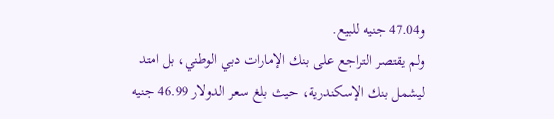و47.04 جنيه للبيع.
ولم يقتصر التراجع على بنك الإمارات دبي الوطني، بل امتد ليشمل بنك الإسكندرية، حيث بلغ سعر الدولار 46.99 جنيه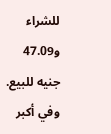للشراء و47.09 جنيه للبيع. وفي أكبر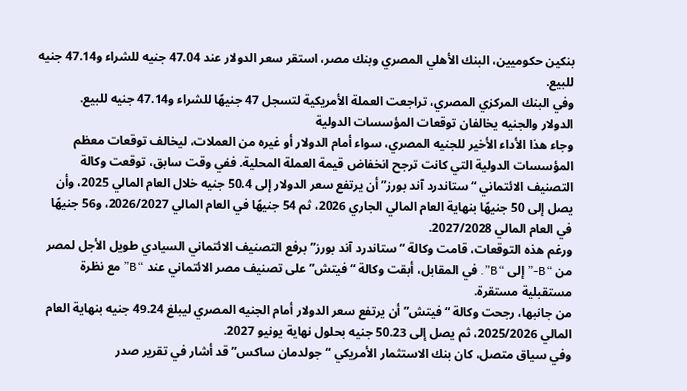بنكين حكوميين، البنك الأهلي المصري وبنك مصر، استقر سعر الدولار عند 47.04 جنيه للشراء و47.14 جنيه للبيع.
وفي البنك المركزي المصري، تراجعت العملة الأمريكية لتسجل 47 جنيهًا للشراء و47.14 جنيه للبيع.
الدولار والجنيه يخالفان توقعات المؤسسات الدولية
وجاء هذا الأداء الأخير للجنيه المصري، سواء أمام الدولار أو غيره من العملات، ليخالف توقعات معظم المؤسسات الدولية التي كانت ترجح انخفاض قيمة العملة المحلية. ففي وقت سابق، توقعت وكالة التصنيف الائتماني “ستاندرد آند بورز” أن يرتفع سعر الدولار إلى 50.4 جنيه خلال العام المالي 2025، وأن يصل إلى 50 جنيهًا بنهاية العام المالي الجاري 2026، ثم 54 جنيهًا في العام المالي 2026/2027، و56 جنيهًا في العام المالي 2027/2028.
ورغم هذه التوقعات، قامت وكالة “ستاندرد آند بورز” برفع التصنيف الائتماني السيادي طويل الأجل لمصر من “B-” إلى “B”. في المقابل، أبقت وكالة “فيتش” على تصنيف مصر الائتماني عند “B” مع نظرة مستقبلية مستقرة.
من جانبها، رجحت وكالة “فيتش” أن يرتفع سعر الدولار أمام الجنيه المصري ليبلغ 49.24 جنيه بنهاية العام المالي 2025/2026، ثم يصل إلى 50.23 جنيه بحلول نهاية يونيو 2027.
وفي سياق متصل، كان بنك الاستثمار الأمريكي “جولدمان ساكس” قد أشار في تقرير صدر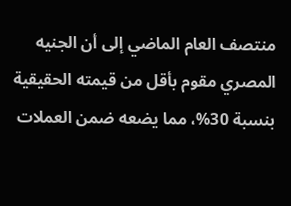منتصف العام الماضي إلى أن الجنيه المصري مقوم بأقل من قيمته الحقيقية بنسبة 30%، مما يضعه ضمن العملات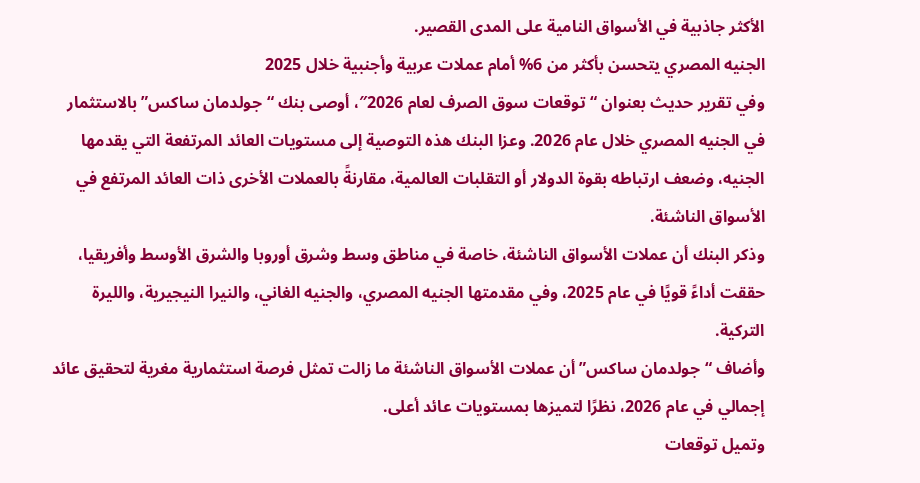الأكثر جاذبية في الأسواق النامية على المدى القصير.
الجنيه المصري يتحسن بأكثر من 6% أمام عملات عربية وأجنبية خلال 2025
وفي تقرير حديث بعنوان “توقعات سوق الصرف لعام 2026″، أوصى بنك “جولدمان ساكس” بالاستثمار في الجنيه المصري خلال عام 2026. وعزا البنك هذه التوصية إلى مستويات العائد المرتفعة التي يقدمها الجنيه، وضعف ارتباطه بقوة الدولار أو التقلبات العالمية، مقارنةً بالعملات الأخرى ذات العائد المرتفع في الأسواق الناشئة.
وذكر البنك أن عملات الأسواق الناشئة، خاصة في مناطق وسط وشرق أوروبا والشرق الأوسط وأفريقيا، حققت أداءً قويًا في عام 2025، وفي مقدمتها الجنيه المصري، والجنيه الغاني، والنيرا النيجيرية، والليرة التركية.
وأضاف “جولدمان ساكس” أن عملات الأسواق الناشئة ما زالت تمثل فرصة استثمارية مغرية لتحقيق عائد إجمالي في عام 2026، نظرًا لتميزها بمستويات عائد أعلى.
وتميل توقعات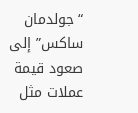“جولدمان ساكس” إلى صعود قيمة عملات مثل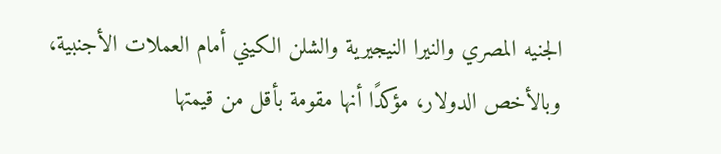الجنيه المصري والنيرا النيجيرية والشلن الكيني أمام العملات الأجنبية، وبالأخص الدولار، مؤكدًا أنها مقومة بأقل من قيمتها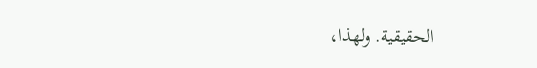الحقيقية. ولهذا،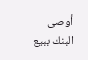أوصى البنك ببيع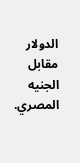الدولار مقابل الجنيه المصري.